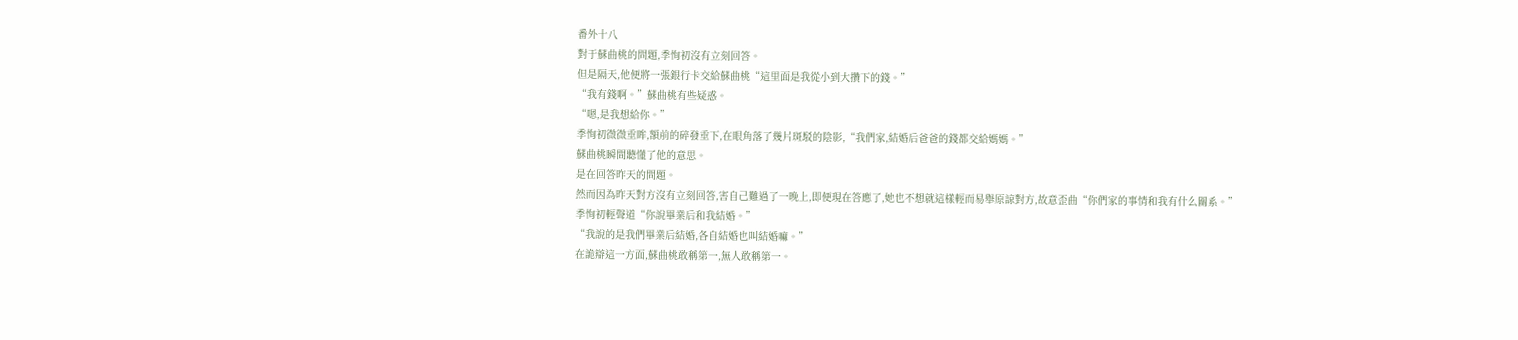番外十八
對于蘇曲桃的問題,季恂初沒有立刻回答。
但是隔天,他便將一張銀行卡交給蘇曲桃“這里面是我從小到大攢下的錢。”
“我有錢啊。”蘇曲桃有些疑惑。
“嗯,是我想給你。”
季恂初微微垂眸,額前的碎發垂下,在眼角落了幾片斑駁的陰影,“我們家,結婚后爸爸的錢都交給媽媽。”
蘇曲桃瞬間聽懂了他的意思。
是在回答昨天的問題。
然而因為昨天對方沒有立刻回答,害自己難過了一晚上,即便現在答應了,她也不想就這樣輕而易舉原諒對方,故意歪曲“你們家的事情和我有什么關系。”
季恂初輕聲道“你說畢業后和我結婚。”
“我說的是我們畢業后結婚,各自結婚也叫結婚嘛。”
在詭辯這一方面,蘇曲桃敢稱第一,無人敢稱第一。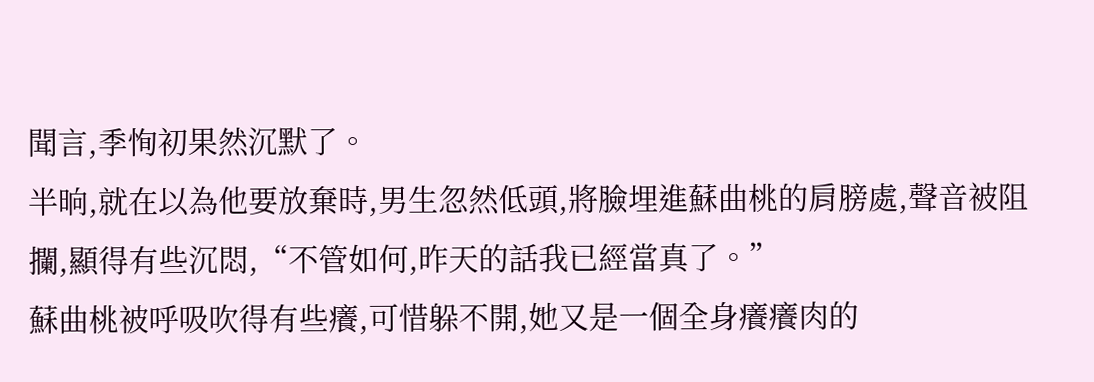聞言,季恂初果然沉默了。
半晌,就在以為他要放棄時,男生忽然低頭,將臉埋進蘇曲桃的肩膀處,聲音被阻攔,顯得有些沉悶,“不管如何,昨天的話我已經當真了。”
蘇曲桃被呼吸吹得有些癢,可惜躲不開,她又是一個全身癢癢肉的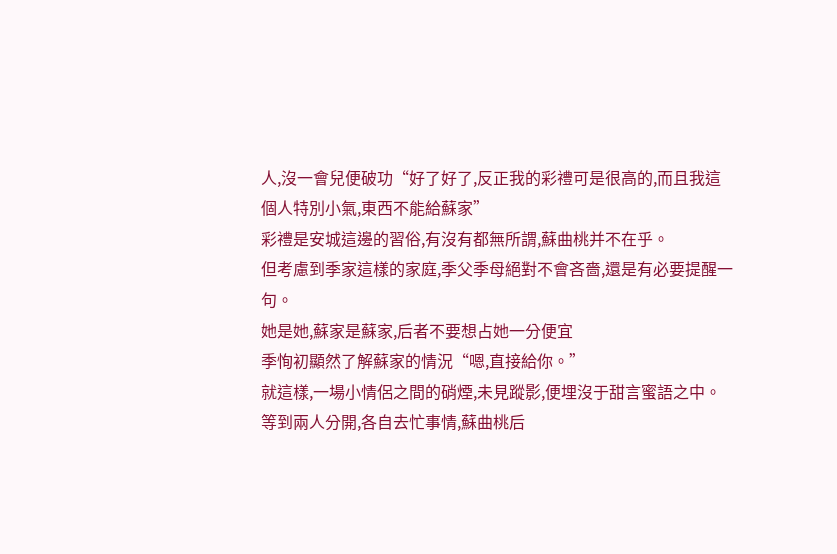人,沒一會兒便破功“好了好了,反正我的彩禮可是很高的,而且我這個人特別小氣,東西不能給蘇家”
彩禮是安城這邊的習俗,有沒有都無所謂,蘇曲桃并不在乎。
但考慮到季家這樣的家庭,季父季母絕對不會吝嗇,還是有必要提醒一句。
她是她,蘇家是蘇家,后者不要想占她一分便宜
季恂初顯然了解蘇家的情況“嗯,直接給你。”
就這樣,一場小情侶之間的硝煙,未見蹤影,便埋沒于甜言蜜語之中。
等到兩人分開,各自去忙事情,蘇曲桃后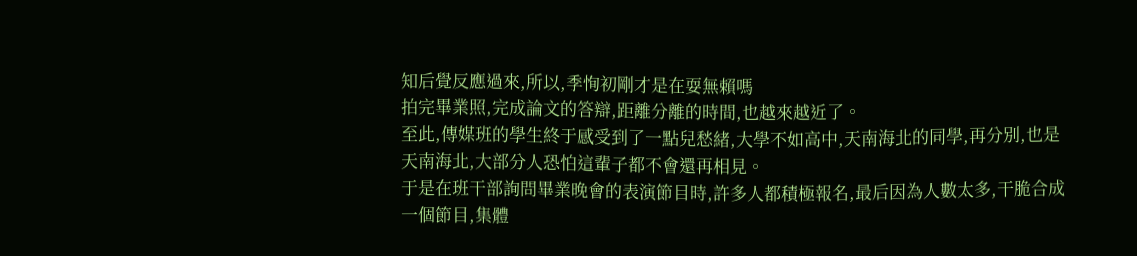知后覺反應過來,所以,季恂初剛才是在耍無賴嗎
拍完畢業照,完成論文的答辯,距離分離的時間,也越來越近了。
至此,傳媒班的學生終于感受到了一點兒愁緒,大學不如高中,天南海北的同學,再分別,也是天南海北,大部分人恐怕這輩子都不會還再相見。
于是在班干部詢問畢業晚會的表演節目時,許多人都積極報名,最后因為人數太多,干脆合成一個節目,集體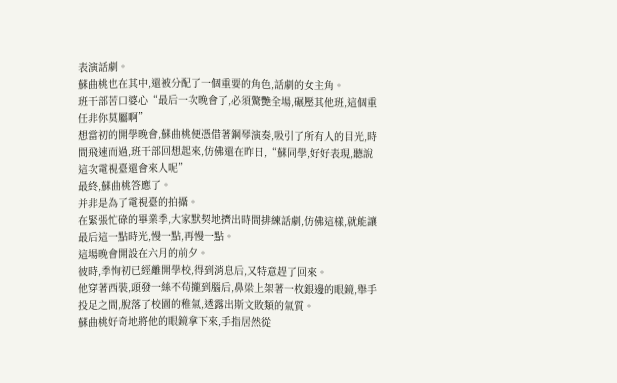表演話劇。
蘇曲桃也在其中,還被分配了一個重要的角色,話劇的女主角。
班干部苦口婆心“最后一次晚會了,必須驚艷全場,碾壓其他班,這個重任非你莫屬啊”
想當初的開學晚會,蘇曲桃便憑借著鋼琴演奏,吸引了所有人的目光,時間飛速而過,班干部回想起來,仿佛還在昨日,“蘇同學,好好表現,聽說這次電視臺還會來人呢”
最終,蘇曲桃答應了。
并非是為了電視臺的拍攝。
在緊張忙碌的畢業季,大家默契地擠出時間排練話劇,仿佛這樣,就能讓最后這一點時光,慢一點,再慢一點。
這場晚會開設在六月的前夕。
彼時,季恂初已經離開學校,得到消息后,又特意趕了回來。
他穿著西裝,頭發一絲不茍攏到腦后,鼻梁上架著一枚銀邊的眼鏡,舉手投足之間,脫落了校園的稚氣,透露出斯文敗類的氣質。
蘇曲桃好奇地將他的眼鏡拿下來,手指居然從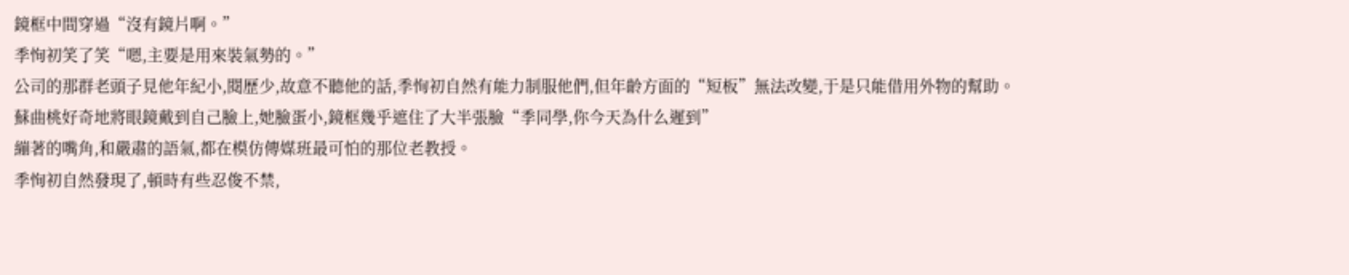鏡框中間穿過“沒有鏡片啊。”
季恂初笑了笑“嗯,主要是用來裝氣勢的。”
公司的那群老頭子見他年紀小,閱歷少,故意不聽他的話,季恂初自然有能力制服他們,但年齡方面的“短板”無法改變,于是只能借用外物的幫助。
蘇曲桃好奇地將眼鏡戴到自己臉上,她臉蛋小,鏡框幾乎遮住了大半張臉“季同學,你今天為什么遲到”
繃著的嘴角,和嚴肅的語氣,都在模仿傳媒班最可怕的那位老教授。
季恂初自然發現了,頓時有些忍俊不禁,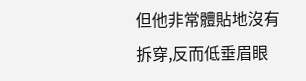但他非常體貼地沒有拆穿,反而低垂眉眼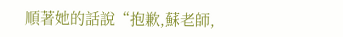順著她的話說“抱歉,蘇老師,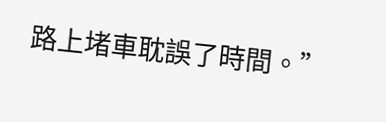路上堵車耽誤了時間。”